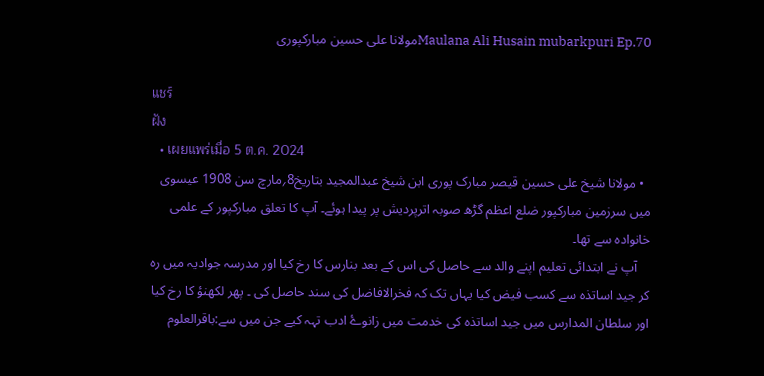Maulana Ali Husain mubarkpuri Ep.70مولانا علی حسین مبارکپوری

แชร์
ฝัง
  • เผยแพร่เมื่อ 5 ต.ค. 2024
  • مولانا شیخ علی حسین قیصر مبارک پوری ابن شیخ عبدالمجید بتاریخ8؍مارچ سن 1908 عیسوی میں سرزمین مبارکپور ضلع اعظم گڑھ صوبہ اترپردیش پر پیدا ہوئے۔ آپ کا تعلق مبارکپور کے علمی خانوادہ سے تھا۔
    آپ نے ابتدائی تعلیم اپنے والد سے حاصل کی اس کے بعد بنارس کا رخ کیا اور مدرسہ جوادیہ میں رہ کر جید اساتذہ سے کسب فیض کیا یہاں تک کہ فخرالافاضل کی سند حاصل کی ۔ پھر لکھنؤ کا رخ کیا اور سلطان المدارس میں جید اساتذہ کی خدمت میں زانوۓ ادب تہہ کیے جن میں سے:باقرالعلوم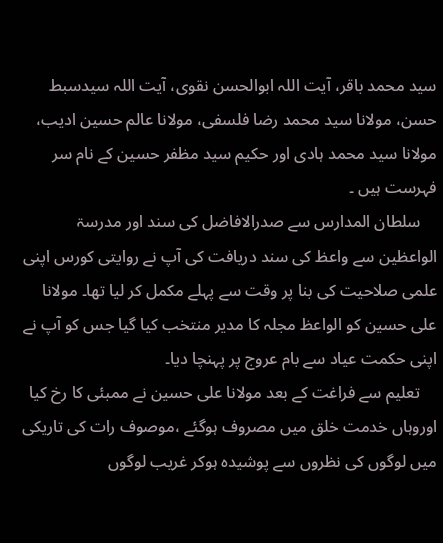سید محمد باقر، آیت اللہ ابوالحسن نقوی، آیت اللہ سیدسبط حسن، مولانا سید محمد رضا فلسفی، مولانا عالم حسین ادیب، مولانا سید محمد ہادی اور حکیم سید مظفر حسین کے نام سر فہرست ہیں ۔
    سلطان المدارس سے صدرالافاضل کی سند اور مدرسۃ الواعظین سے واعظ کی سند دریافت کی آپ نے روایتی کورس اپنی علمی صلاحیت کی بنا پر وقت سے پہلے مکمل کر لیا تھا۔ مولانا علی حسین کو الواعظ مجلہ کا مدیر منتخب کیا گیا جس کو آپ نے اپنی حکمت عیاد سے بام عروج پر پہنچا دیا۔
    تعلیم سے فراغت کے بعد مولانا علی حسین نے ممبئی کا رخ کیا اوروہاں خدمت خلق میں مصروف ہوگئے ،موصوف رات کی تاریکی میں لوگوں کی نظروں سے پوشیدہ ہوکر غریب لوگوں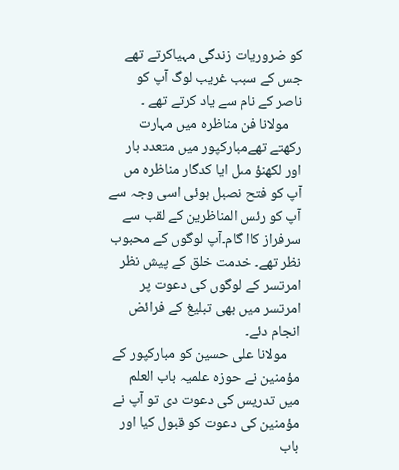کو ضروریات زندگی مہیاکرتے تھے جس کے سبب غریب لوگ آپ کو ناصر کے نام سے یاد کرتے تھے ۔
    مولانا فن مناظرہ میں مہارت رکھتے تھےمبارکپور میں متعدد بار اور لکھنؤ مںل ایا کدگار مناظرہ مں آپ کو فتح نصبل ہوئی اسی وجہ سے آپ کو رئس المناظرین کے لقب سے سرفراز کاا گام۔آپ لوگوں کے محبوب نظر تھے۔ خدمت خلق کے پیش نظر امرتسر کے لوگوں کی دعوت پر امرتسر میں بھی تبلیغ کے فرائض انجام دئے۔
    مولانا علی حسین کو مبارکپور کے مؤمنین نے حوزہ علمیہ باب العلم میں تدریس کی دعوت دی تو آپ نے مؤمنین کی دعوت کو قبول کیا اور باب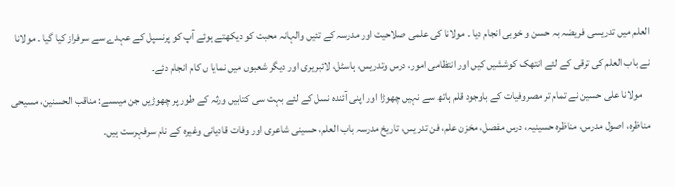العلم میں تدریسی فریضہ بہ حسن و خوبی انجام دیا ۔ مولانا کی علمی صلاحیت اور مدرسہ کے تئیں والہانہ محبت کو دیکھتے ہوئے آپ کو پرنسپل کے عہدے سے سرفراز کیا گیا ۔ مولانا نے باب العلم کی ترقی کے لئے انتھک کوششیں کیں اور انتظامی امور، درس وتدریس، ہاسٹل، لائبریری اور دیگر شعبوں میں نمایا ں کام انجام دئے۔
    مولانا علی حسین نے تمام تر مصروفیات کے باوجود قلم ہاتھ سے نہیں چھوڑا اور اپنی آئندہ نسل کے لئے بہت سی کتابیں ورثہ کے طور پر چھوڑیں جن میںسے: مناقب الحسنین، مسیحی مناظرہ، اصول مدرس، مناظرہ حسینیہ، درس مفصل، مخزن علم، فن تدریس، تاریخ مدرسہ باب العلم، حسینی شاعری اور وفات قادیانی وغیرہ کے نام سرفہرست ہیں۔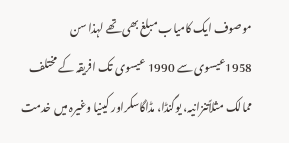موصوف ایک کامیاب مبلغ بھی تھے لہذا سن 1958عیسوی سے 1990 عیسوی تک افریقہ کے مختلف ممالک مثلاًتنزانیہ، یوگنڈا، مڈاگاسکراور کینیا وغیرہ میں خدمت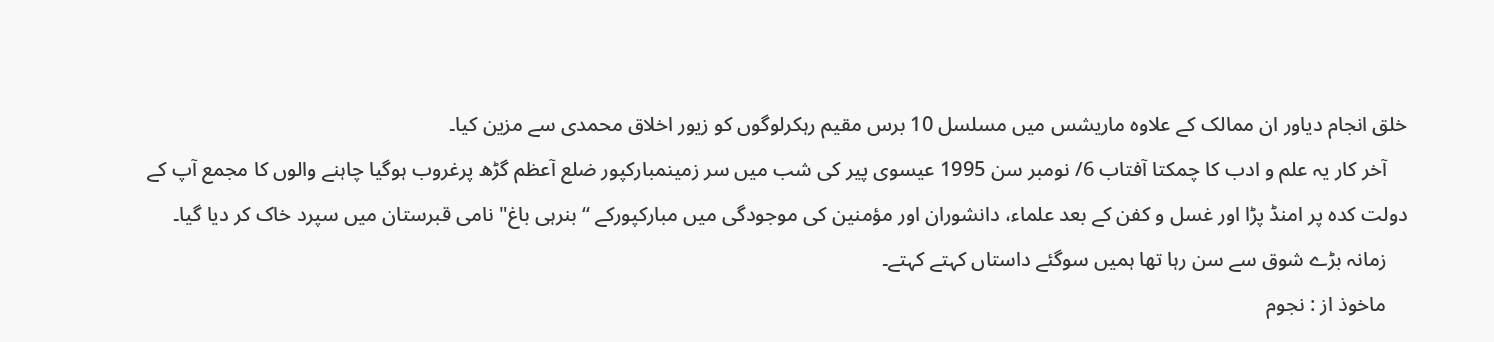خلق انجام دیاور ان ممالک کے علاوہ ماریشس میں مسلسل 10 برس مقیم رہکرلوگوں کو زیور اخلاق محمدی سے مزین کیا۔
    آخر کار یہ علم و ادب کا چمکتا آفتاب 6/ نومبر سن 1995 عیسوی پیر کی شب میں سر زمینمبارکپور ضلع آعظم گڑھ پرغروب ہوگیا چاہنے والوں کا مجمع آپ کے دولت کدہ پر امنڈ پڑا اور غسل و کفن کے بعد علماء، دانشوران اور مؤمنین کی موجودگی میں مبارکپورکے ‘‘بنرہی باغ" نامی قبرستان میں سپرد خاک کر دیا گیا۔
    زمانہ بڑے شوق سے سن رہا تھا ہمیں سوگئے داستاں کہتے کہتے۔
    ماخوذ از : نجوم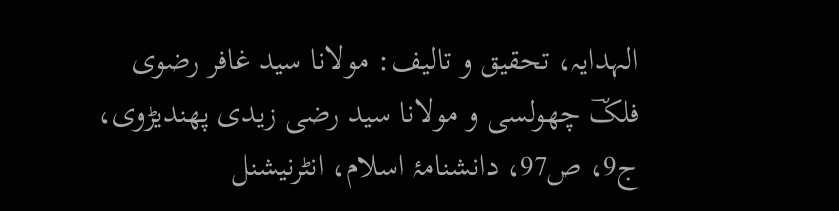الہدایہ، تحقیق و تالیف: مولانا سید غافر رضوی فلکؔ چھولسی و مولانا سید رضی زیدی پھندیڑوی، ج9، ص97، دانشنامۂ اسلام، انٹرنیشنل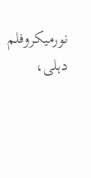نورمیکروفلم دہلی،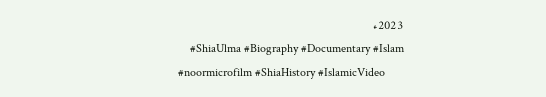2023ء
    #ShiaUlma #Biography #Documentary #Islam #noormicrofilm #ShiaHistory #IslamicVideo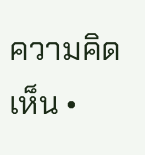ความคิดเห็น •